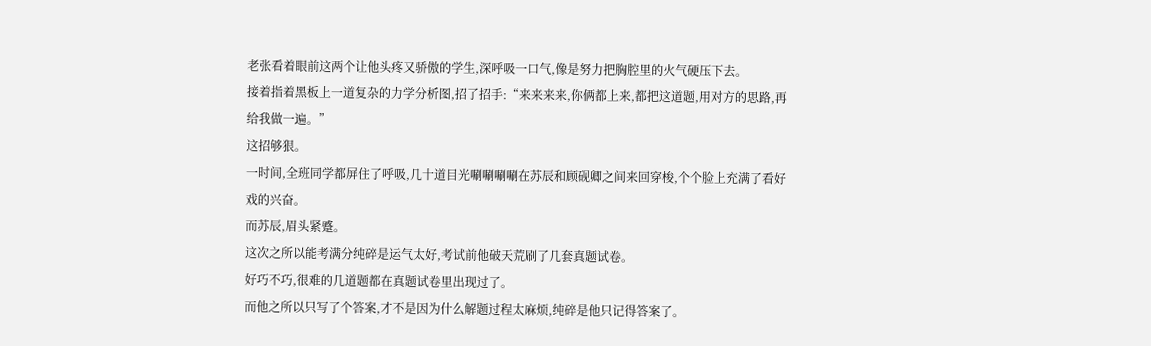老张看着眼前这两个让他头疼又骄傲的学生,深呼吸一口气,像是努力把胸腔里的火气硬压下去。
接着指着黑板上一道复杂的力学分析图,招了招手:“来来来来,你俩都上来,都把这道题,用对方的思路,再给我做一遍。”
这招够狠。
一时间,全班同学都屏住了呼吸,几十道目光唰唰唰唰在苏辰和顾砚卿之间来回穿梭,个个脸上充满了看好戏的兴奋。
而苏辰,眉头紧蹙。
这次之所以能考满分纯碎是运气太好,考试前他破天荒刷了几套真题试卷。
好巧不巧,很难的几道题都在真题试卷里出现过了。
而他之所以只写了个答案,才不是因为什么解题过程太麻烦,纯碎是他只记得答案了。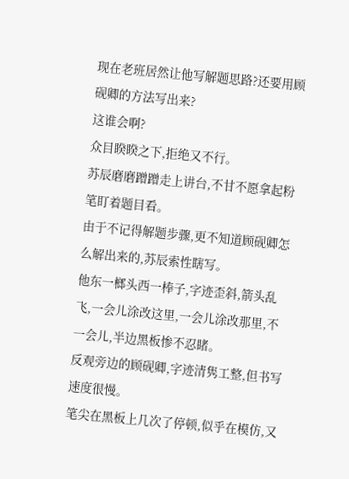现在老班居然让他写解题思路?还要用顾砚卿的方法写出来?
这谁会啊?
众目睽睽之下,拒绝又不行。
苏辰磨磨蹭蹭走上讲台,不甘不愿拿起粉笔盯着题目看。
由于不记得解题步骤,更不知道顾砚卿怎么解出来的,苏辰索性瞎写。
他东一榔头西一棒子,字迹歪斜,箭头乱飞,一会儿涂改这里,一会儿涂改那里,不一会儿,半边黑板惨不忍睹。
反观旁边的顾砚卿,字迹清隽工整,但书写速度很慢。
笔尖在黑板上几次了停顿,似乎在模仿,又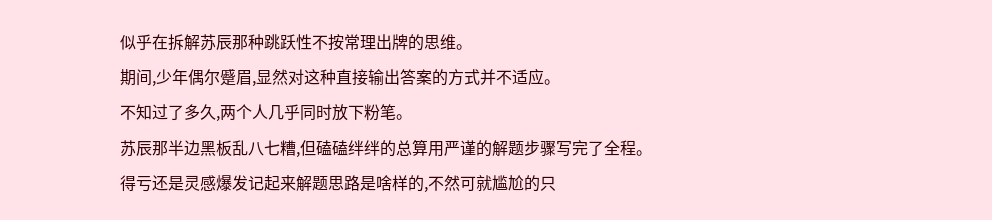似乎在拆解苏辰那种跳跃性不按常理出牌的思维。
期间,少年偶尔蹙眉,显然对这种直接输出答案的方式并不适应。
不知过了多久,两个人几乎同时放下粉笔。
苏辰那半边黑板乱八七糟,但磕磕绊绊的总算用严谨的解题步骤写完了全程。
得亏还是灵感爆发记起来解题思路是啥样的,不然可就尴尬的只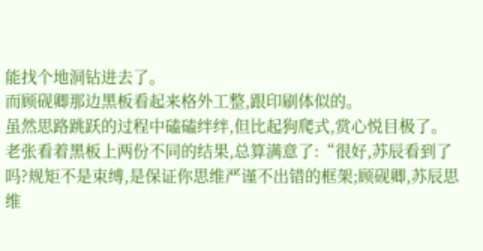能找个地洞钻进去了。
而顾砚卿那边黑板看起来格外工整,跟印刷体似的。
虽然思路跳跃的过程中磕磕绊绊,但比起狗爬式,赏心悦目极了。
老张看着黑板上两份不同的结果,总算满意了:“很好,苏辰看到了吗?规矩不是束缚,是保证你思维严谨不出错的框架;顾砚卿,苏辰思维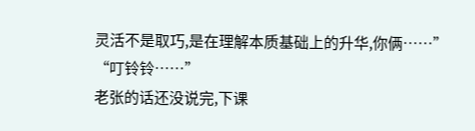灵活不是取巧,是在理解本质基础上的升华,你俩……”
“叮铃铃……”
老张的话还没说完,下课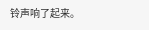铃声响了起来。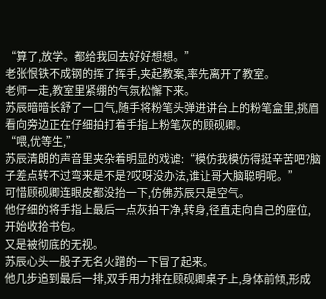“算了,放学。都给我回去好好想想。”
老张恨铁不成钢的挥了挥手,夹起教案,率先离开了教室。
老师一走,教室里紧绷的气氛松懈下来。
苏辰暗暗长舒了一口气,随手将粉笔头弹进讲台上的粉笔盒里,挑眉看向旁边正在仔细拍打着手指上粉笔灰的顾砚卿。
“喂,优等生,”
苏辰清朗的声音里夹杂着明显的戏谑:“模仿我模仿得挺辛苦吧?脑子差点转不过弯来是不是?哎呀没办法,谁让哥大脑聪明呢。”
可惜顾砚卿连眼皮都没抬一下,仿佛苏辰只是空气。
他仔细的将手指上最后一点灰拍干净,转身,径直走向自己的座位,开始收拾书包。
又是被彻底的无视。
苏辰心头一股子无名火蹭的一下冒了起来。
他几步追到最后一排,双手用力排在顾砚卿桌子上,身体前倾,形成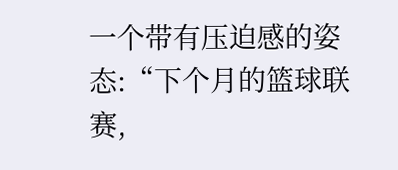一个带有压迫感的姿态:“下个月的篮球联赛,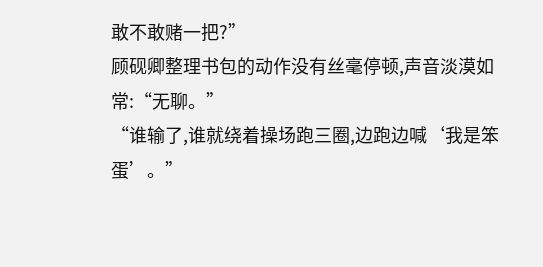敢不敢赌一把?”
顾砚卿整理书包的动作没有丝毫停顿,声音淡漠如常:“无聊。”
“谁输了,谁就绕着操场跑三圈,边跑边喊‘我是笨蛋’。”